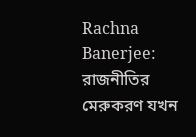Rachna Banerjee: রাজনীতির মেরুকরণ যখন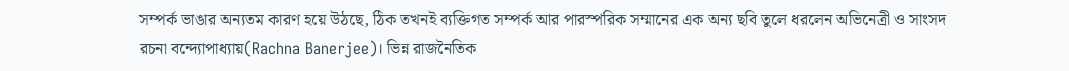সম্পর্ক ভাঙার অন্যতম কারণ হয়ে উঠছে, ঠিক তখনই ব্যক্তিগত সম্পর্ক আর পারস্পরিক সম্মানের এক অন্য ছবি তুলে ধরলেন অভিনেত্রী ও সাংসদ রচনা বন্দ্যোপাধ্যায়(Rachna Banerjee)। ভিন্ন রাজনৈতিক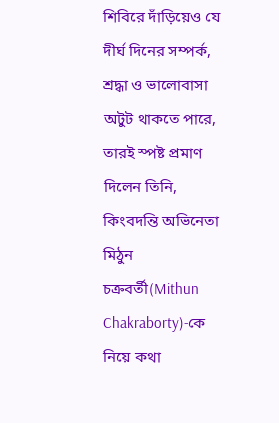শিবিরে দাঁড়িয়েও যে দীর্ঘ দিনের সম্পর্ক, শ্রদ্ধা ও ভালোবাসা অটুট থাকতে পারে, তারই স্পষ্ট প্রমাণ দিলেন তিনি, কিংবদন্তি অভিনেতা মিঠুন চক্রবর্তী(Mithun Chakraborty)-কে নিয়ে কথা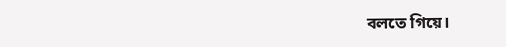বলতে গিয়ে।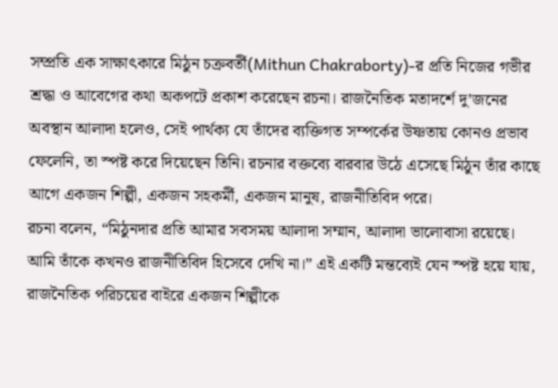সম্প্রতি এক সাক্ষাৎকারে মিঠুন চক্রবর্তী(Mithun Chakraborty)-র প্রতি নিজের গভীর শ্রদ্ধা ও আবেগের কথা অকপটে প্রকাশ করেছেন রচনা। রাজনৈতিক মতাদর্শে দু’জনের অবস্থান আলাদা হলেও, সেই পার্থক্য যে তাঁদের ব্যক্তিগত সম্পর্কের উষ্ণতায় কোনও প্রভাব ফেলেনি, তা স্পষ্ট করে দিয়েছেন তিনি। রচনার বক্তব্যে বারবার উঠে এসেছে মিঠুন তাঁর কাছে আগে একজন শিল্পী, একজন সহকর্মী, একজন মানুষ, রাজনীতিবিদ পরে।
রচনা বলেন, “মিঠুনদার প্রতি আমার সবসময় আলাদা সম্মান, আলাদা ভালোবাসা রয়েছে। আমি তাঁকে কখনও রাজনীতিবিদ হিসেবে দেখি না।” এই একটি মন্তব্যেই যেন স্পষ্ট হয়ে যায়, রাজনৈতিক পরিচয়ের বাইরে একজন শিল্পীকে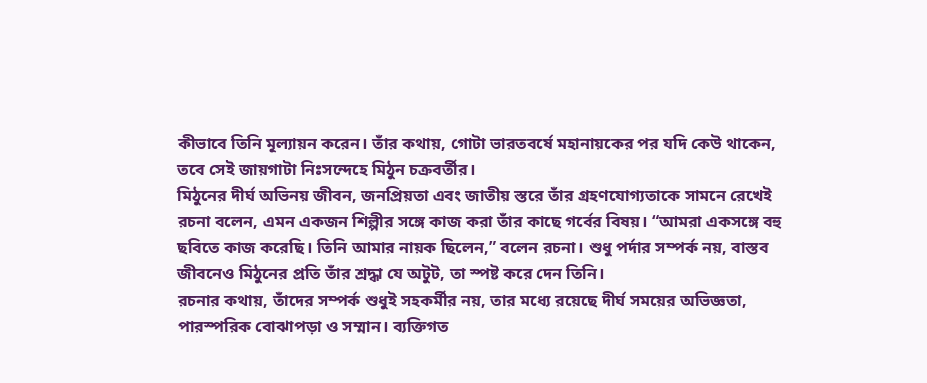কীভাবে তিনি মূল্যায়ন করেন। তাঁর কথায়, গোটা ভারতবর্ষে মহানায়কের পর যদি কেউ থাকেন, তবে সেই জায়গাটা নিঃসন্দেহে মিঠুন চক্রবর্তীর।
মিঠুনের দীর্ঘ অভিনয় জীবন, জনপ্রিয়তা এবং জাতীয় স্তরে তাঁর গ্রহণযোগ্যতাকে সামনে রেখেই রচনা বলেন, এমন একজন শিল্পীর সঙ্গে কাজ করা তাঁর কাছে গর্বের বিষয়। “আমরা একসঙ্গে বহু ছবিতে কাজ করেছি। তিনি আমার নায়ক ছিলেন,” বলেন রচনা। শুধু পর্দার সম্পর্ক নয়, বাস্তব জীবনেও মিঠুনের প্রতি তাঁর শ্রদ্ধা যে অটুট, তা স্পষ্ট করে দেন তিনি।
রচনার কথায়, তাঁদের সম্পর্ক শুধুই সহকর্মীর নয়, তার মধ্যে রয়েছে দীর্ঘ সময়ের অভিজ্ঞতা, পারস্পরিক বোঝাপড়া ও সম্মান। ব্যক্তিগত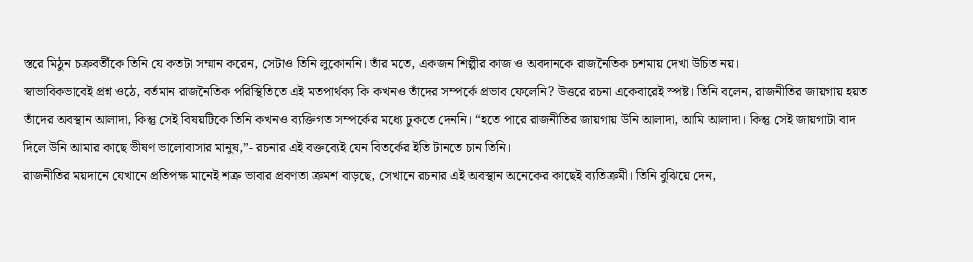স্তরে মিঠুন চক্রবর্তীকে তিনি যে কতটা সম্মান করেন, সেটাও তিনি লুকোননি। তাঁর মতে, একজন শিল্পীর কাজ ও অবদানকে রাজনৈতিক চশমায় দেখা উচিত নয়।
স্বাভাবিকভাবেই প্রশ্ন ওঠে, বর্তমান রাজনৈতিক পরিস্থিতিতে এই মতপার্থক্য কি কখনও তাঁদের সম্পর্কে প্রভাব ফেলেনি? উত্তরে রচনা একেবারেই স্পষ্ট। তিনি বলেন, রাজনীতির জায়গায় হয়ত তাঁদের অবস্থান আলাদা, কিন্তু সেই বিষয়টিকে তিনি কখনও ব্যক্তিগত সম্পর্কের মধ্যে ঢুকতে দেননি। “হতে পারে রাজনীতির জায়গায় উনি আলাদা, আমি আলাদা। কিন্তু সেই জায়গাটা বাদ দিলে উনি আমার কাছে ভীষণ ভালোবাসার মানুষ,”- রচনার এই বক্তব্যেই যেন বিতর্কের ইতি টানতে চান তিনি।
রাজনীতির ময়দানে যেখানে প্রতিপক্ষ মানেই শত্রু ভাবার প্রবণতা ক্রমশ বাড়ছে, সেখানে রচনার এই অবস্থান অনেকের কাছেই ব্যতিক্রমী। তিনি বুঝিয়ে দেন,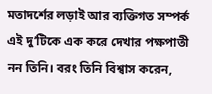মতাদর্শের লড়াই আর ব্যক্তিগত সম্পর্ক এই দু’টিকে এক করে দেখার পক্ষপাতী নন তিনি। বরং তিনি বিশ্বাস করেন,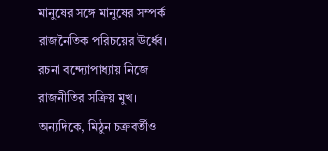মানুষের সঙ্গে মানুষের সম্পর্ক রাজনৈতিক পরিচয়ের ঊর্ধ্বে।
রচনা বন্দ্যোপাধ্যায় নিজে রাজনীতির সক্রিয় মুখ। অন্যদিকে, মিঠুন চক্রবর্তীও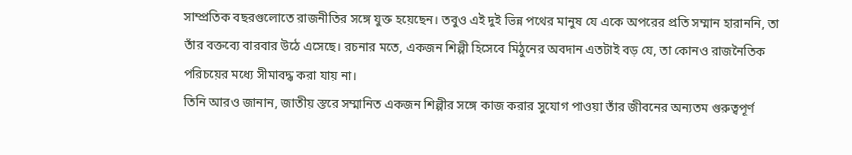সাম্প্রতিক বছরগুলোতে রাজনীতির সঙ্গে যুক্ত হয়েছেন। তবুও এই দুই ভিন্ন পথের মানুষ যে একে অপরের প্রতি সম্মান হারাননি, তা তাঁর বক্তব্যে বারবার উঠে এসেছে। রচনার মতে, একজন শিল্পী হিসেবে মিঠুনের অবদান এতটাই বড় যে, তা কোনও রাজনৈতিক পরিচয়ের মধ্যে সীমাবদ্ধ করা যায় না।
তিনি আরও জানান, জাতীয় স্তরে সম্মানিত একজন শিল্পীর সঙ্গে কাজ করার সুযোগ পাওয়া তাঁর জীবনের অন্যতম গুরুত্বপূর্ণ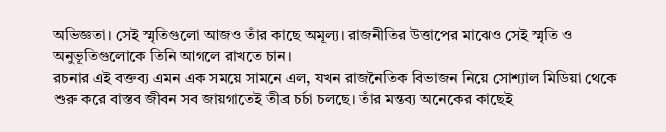অভিজ্ঞতা। সেই স্মৃতিগুলো আজও তাঁর কাছে অমূল্য। রাজনীতির উত্তাপের মাঝেও সেই স্মৃতি ও অনুভূতিগুলোকে তিনি আগলে রাখতে চান।
রচনার এই বক্তব্য এমন এক সময়ে সামনে এল, যখন রাজনৈতিক বিভাজন নিয়ে সোশ্যাল মিডিয়া থেকে শুরু করে বাস্তব জীবন সব জায়গাতেই তীব্র চর্চা চলছে। তাঁর মন্তব্য অনেকের কাছেই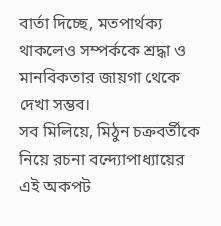বার্তা দিচ্ছে, মতপার্থক্য থাকলেও সম্পর্ককে শ্রদ্ধা ও মানবিকতার জায়গা থেকে দেখা সম্ভব।
সব মিলিয়ে, মিঠুন চক্রবর্তীকে নিয়ে রচনা বন্দ্যোপাধ্যায়ের এই অকপট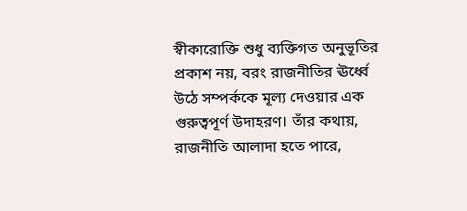স্বীকারোক্তি শুধু ব্যক্তিগত অনুভূতির প্রকাশ নয়, বরং রাজনীতির ঊর্ধ্বে উঠে সম্পর্ককে মূল্য দেওয়ার এক গুরুত্বপূর্ণ উদাহরণ। তাঁর কথায়, রাজনীতি আলাদা হতে পারে,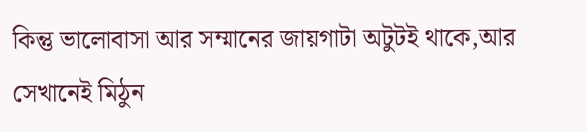কিন্তু ভালোবাসা আর সম্মানের জায়গাটা অটুটই থাকে,আর সেখানেই মিঠুন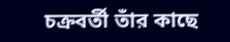চক্রবর্তী তাঁর কাছে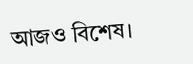আজও বিশেষ।